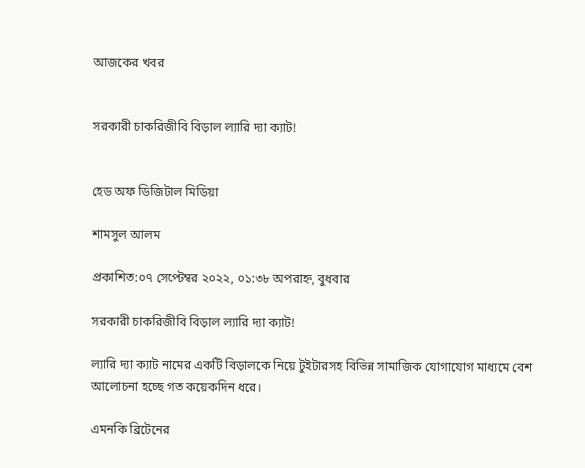আজকের খবর


সরকারী চাকরিজীবি বিড়াল ল্যারি দ্যা ক্যাট!


হেড অফ ডিজিটাল মিডিয়া

শামসুল আলম

প্রকাশিত:০৭ সেপ্টেম্বর ২০২২, ০১:৩৮ অপরাহ্ন, বুধবার

সরকারী চাকরিজীবি বিড়াল ল্যারি দ্যা ক্যাট!

ল্যারি দ্যা ক্যাট নামের একটি বিড়ালকে নিয়ে টুইটারসহ বিভিন্ন সামাজিক যোগাযোগ মাধ্যমে বেশ আলোচনা হচ্ছে গত কয়েকদিন ধরে।

এমনকি ব্রিটেনের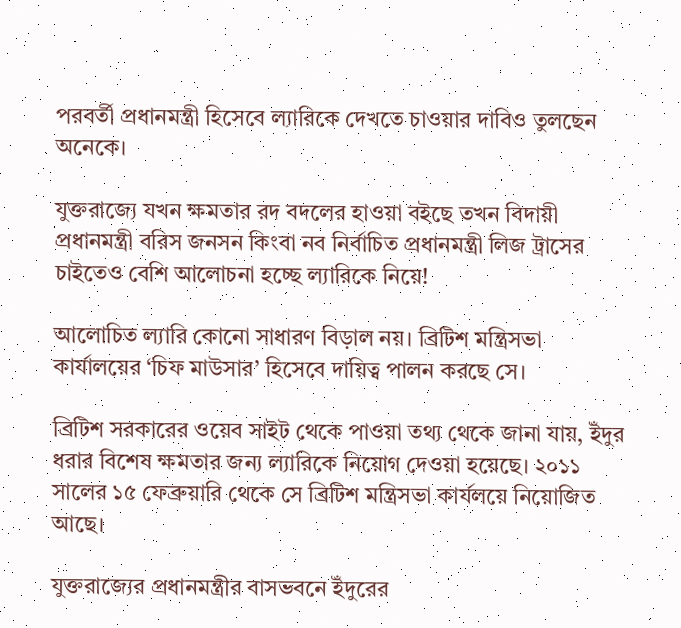পরবর্তী প্রধানমন্ত্রী হিসেবে ল্যারিকে দেখতে চাওয়ার দাবিও তুলছেন অনেকে।

যুক্তরাজ্যে যখন ক্ষমতার রদ বদলের হাওয়া বইছে তখন বিদায়ী প্রধানমন্ত্রী বরিস জনসন কিংবা নব নির্বাচিত প্রধানমন্ত্রী লিজ ট্রাসের চাইতেও বেশি আলোচনা হচ্ছে ল্যারিকে নিয়ে!

আলোচিত ল্যারি কোনো সাধারণ বিড়াল নয়। ব্রিটিশ মন্ত্রিসভা কার্যালয়ের ‘চিফ মাউসার’ হিসেবে দায়িত্ব পালন করছে সে।

ব্রিটিশ সরকারের ওয়েব সাইট থেকে পাওয়া তথ্য থেকে জানা যায়, ইঁদুর ধরার বিশেষ ক্ষমতার জন্য ল্যারিকে নিয়োগ দেওয়া হয়েছে। ২০১১ সালের ১৫ ফেব্রুয়ারি থেকে সে ব্রিটিশ মন্ত্রিসভা কার্যলয়ে নিয়োজিত আছে।

যুক্তরাজ্যের প্রধানমন্ত্রীর বাসভবনে ইঁদুরের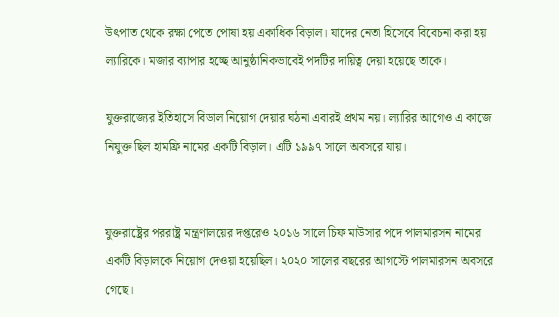উৎপাত থেকে রক্ষা পেতে পোষা হয় একাধিক বিড়াল। যাদের নেতা হিসেবে বিবেচনা করা হয় ল্যারিকে। মজার ব্যাপার হচ্ছে আনুষ্ঠানিকভাবেই পদটির দায়িত্ব দেয়া হয়েছে তাকে।

যুক্তরাজ্যের ইতিহাসে বিডাল নিয়োগ দেয়ার ঘঠনা এবারই প্রথম নয়। ল্যারির আগেও এ কাজে নিযুক্ত ছিল হামফ্রি নামের একটি বিড়াল। এটি ১৯৯৭ সালে অবসরে যায়।


যুক্তরাষ্ট্রের পররাষ্ট্র মন্ত্রণালয়ের দপ্তরেও ২০১৬ সালে চিফ মাউসার পদে পালমারসন নামের একটি বিড়ালকে নিয়োগ দেওয়া হয়েছিল। ২০২০ সালের বছরের আগস্টে পালমারসন অবসরে গেছে।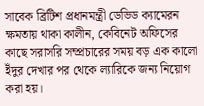সাবেক ব্রিটিশ প্রধানমন্ত্রী ডেভিড ক্যামেরন ক্ষমতায় থাকা কালীন, কেবিনেট অফিসের কাছে সরাসরি সম্প্রচারের সময় বড় এক কালো ইঁদুর দেখার পর থেকে ল্যারিকে জন্য নিয়োগ করা হয়।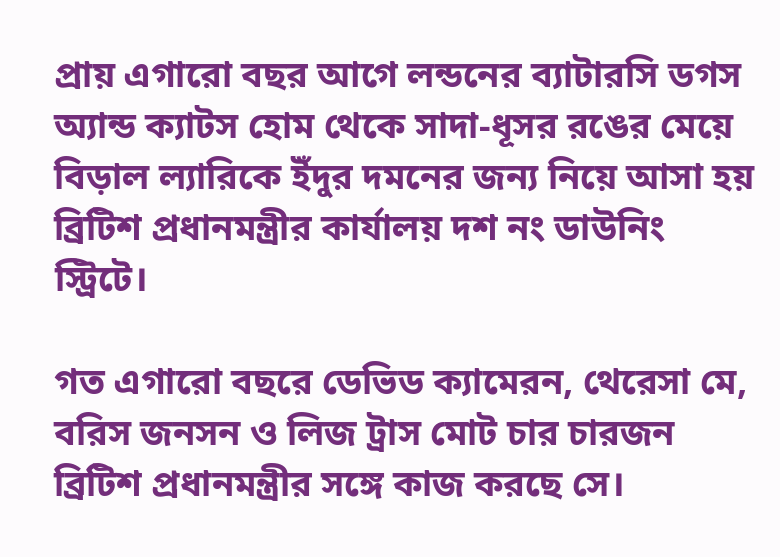প্রায় এগারো বছর আগে লন্ডনের ব্যাটারসি ডগস অ্যান্ড ক্যাটস হোম থেকে সাদা-ধূসর রঙের মেয়ে বিড়াল ল্যারিকে ইঁদুর দমনের জন্য নিয়ে আসা হয় ব্রিটিশ প্রধানমন্ত্রীর কার্যালয় দশ নং ডাউনিং স্ট্রিটে।

গত এগারো বছরে ডেভিড ক্যামেরন, থেরেসা মে, বরিস জনসন ও লিজ ট্রাস মোট চার চারজন ব্রিটিশ প্রধানমন্ত্রীর সঙ্গে কাজ করছে সে।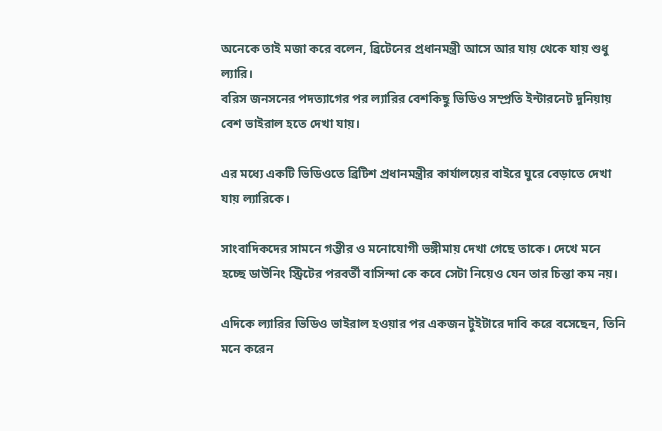অনেকে তাই মজা করে বলেন, ব্রিটেনের প্রধানমন্ত্রী আসে আর যায় থেকে যায় শুধু ল্যারি।
বরিস জনসনের পদত্যাগের পর ল্যারির বেশকিছু ভিডিও সম্প্রতি ইন্টারনেট দুনিয়ায় বেশ ভাইরাল হতে দেখা যায়।

এর মধ্যে একটি ভিডিওতে ব্রিটিশ প্রধানমন্ত্রীর কার্যালয়ের বাইরে ঘুরে বেড়াতে দেখা যায় ল্যারিকে।

সাংবাদিকদের সামনে গম্ভীর ও মনোযোগী ভঙ্গীমায় দেখা গেছে তাকে। দেখে মনে  হচ্ছে ডাউনিং স্ট্রিটের পরবর্তী বাসিন্দা কে কবে সেটা নিয়েও যেন তার চিন্তা কম নয়।

এদিকে ল্যারির ভিডিও ভাইরাল হওয়ার পর একজন টুইটারে দাবি করে বসেছেন, তিনি মনে করেন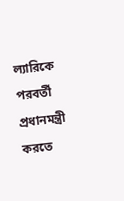ল্যারিকে পরবর্তী প্রধানমন্ত্রী করতে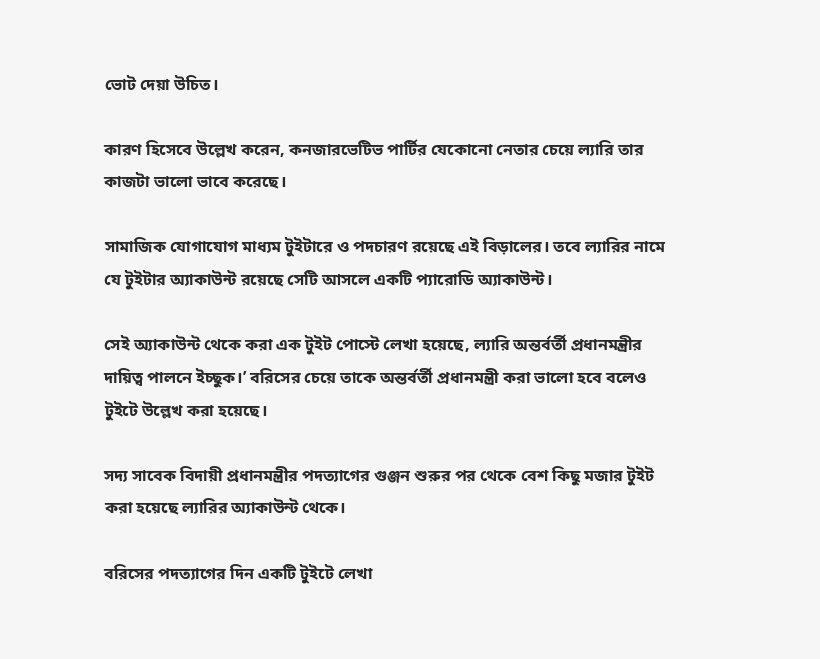ভোট দেয়া উচিত।

কারণ হিসেবে উল্লেখ করেন, কনজারভেটিভ পার্টির যেকোনো নেতার চেয়ে ল্যারি তার কাজটা ভালো ভাবে করেছে।

সামাজিক যোগাযোগ মাধ্যম টুইটারে ও পদচারণ রয়েছে এই বিড়ালের। তবে ল্যারির নামে যে টুইটার অ্যাকাউন্ট রয়েছে সেটি আসলে একটি প্যারোডি অ্যাকাউন্ট।

সেই অ্যাকাউন্ট থেকে করা এক টুইট পোস্টে লেখা হয়েছে, ল্যারি অন্তর্বর্তী প্রধানমন্ত্রীর দায়িত্ব পালনে ইচ্ছুক।’ বরিসের চেয়ে তাকে অন্তর্বর্তী প্রধানমন্ত্রী করা ভালো হবে বলেও টুইটে উল্লেখ করা হয়েছে।

সদ্য সাবেক বিদায়ী প্রধানমন্ত্রীর পদত্যাগের গুঞ্জন শুরুর পর থেকে বেশ কিছু মজার টুইট করা হয়েছে ল্যারির অ্যাকাউন্ট থেকে।

বরিসের পদত্যাগের দিন একটি টুইটে লেখা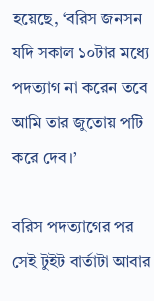হয়েছে, ‘বরিস জনসন যদি সকাল ১০টার মধ্যে পদত্যাগ না করেন তবে আমি তার জুতোয় পটি করে দেব।’

বরিস পদত্যাগের পর সেই টুইট বার্তাটা আবার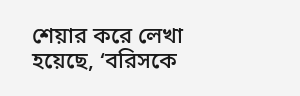শেয়ার করে লেখা হয়েছে, ‘বরিসকে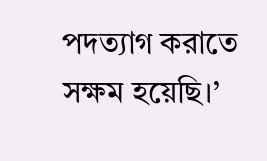পদত্যাগ করাতে সক্ষম হয়েছি।’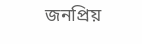জনপ্রিয়